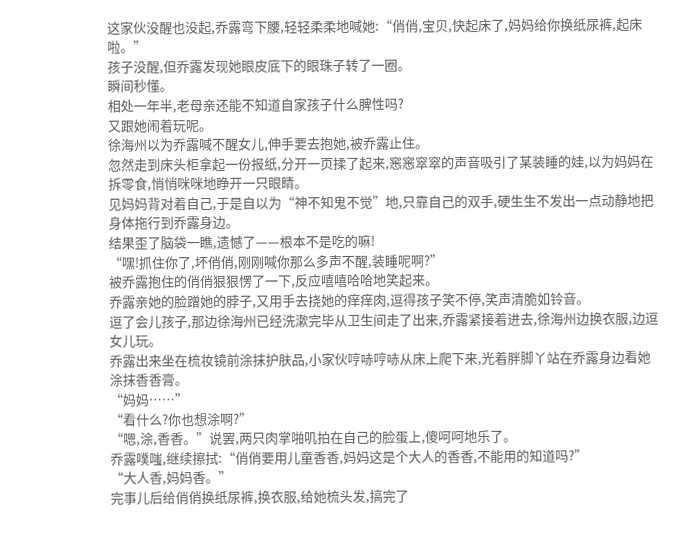这家伙没醒也没起,乔露弯下腰,轻轻柔柔地喊她:“俏俏,宝贝,快起床了,妈妈给你换纸尿裤,起床啦。”
孩子没醒,但乔露发现她眼皮底下的眼珠子转了一圈。
瞬间秒懂。
相处一年半,老母亲还能不知道自家孩子什么脾性吗?
又跟她闹着玩呢。
徐海州以为乔露喊不醒女儿,伸手要去抱她,被乔露止住。
忽然走到床头柜拿起一份报纸,分开一页揉了起来,窸窸窣窣的声音吸引了某装睡的娃,以为妈妈在拆零食,悄悄咪咪地睁开一只眼睛。
见妈妈背对着自己,于是自以为“神不知鬼不觉”地,只靠自己的双手,硬生生不发出一点动静地把身体拖行到乔露身边。
结果歪了脑袋一瞧,遗憾了——根本不是吃的嘛!
“嘿!抓住你了,坏俏俏,刚刚喊你那么多声不醒,装睡呢啊?”
被乔露抱住的俏俏狠狠愣了一下,反应嘻嘻哈哈地笑起来。
乔露亲她的脸蹭她的脖子,又用手去挠她的痒痒肉,逗得孩子笑不停,笑声清脆如铃音。
逗了会儿孩子,那边徐海州已经洗漱完毕从卫生间走了出来,乔露紧接着进去,徐海州边换衣服,边逗女儿玩。
乔露出来坐在梳妆镜前涂抹护肤品,小家伙哼哧哼哧从床上爬下来,光着胖脚丫站在乔露身边看她涂抹香香膏。
“妈妈……”
“看什么?你也想涂啊?”
“嗯,涂,香香。”说罢,两只肉掌啪叽拍在自己的脸蛋上,傻呵呵地乐了。
乔露噗嗤,继续擦拭:“俏俏要用儿童香香,妈妈这是个大人的香香,不能用的知道吗?”
“大人香,妈妈香。”
完事儿后给俏俏换纸尿裤,换衣服,给她梳头发,搞完了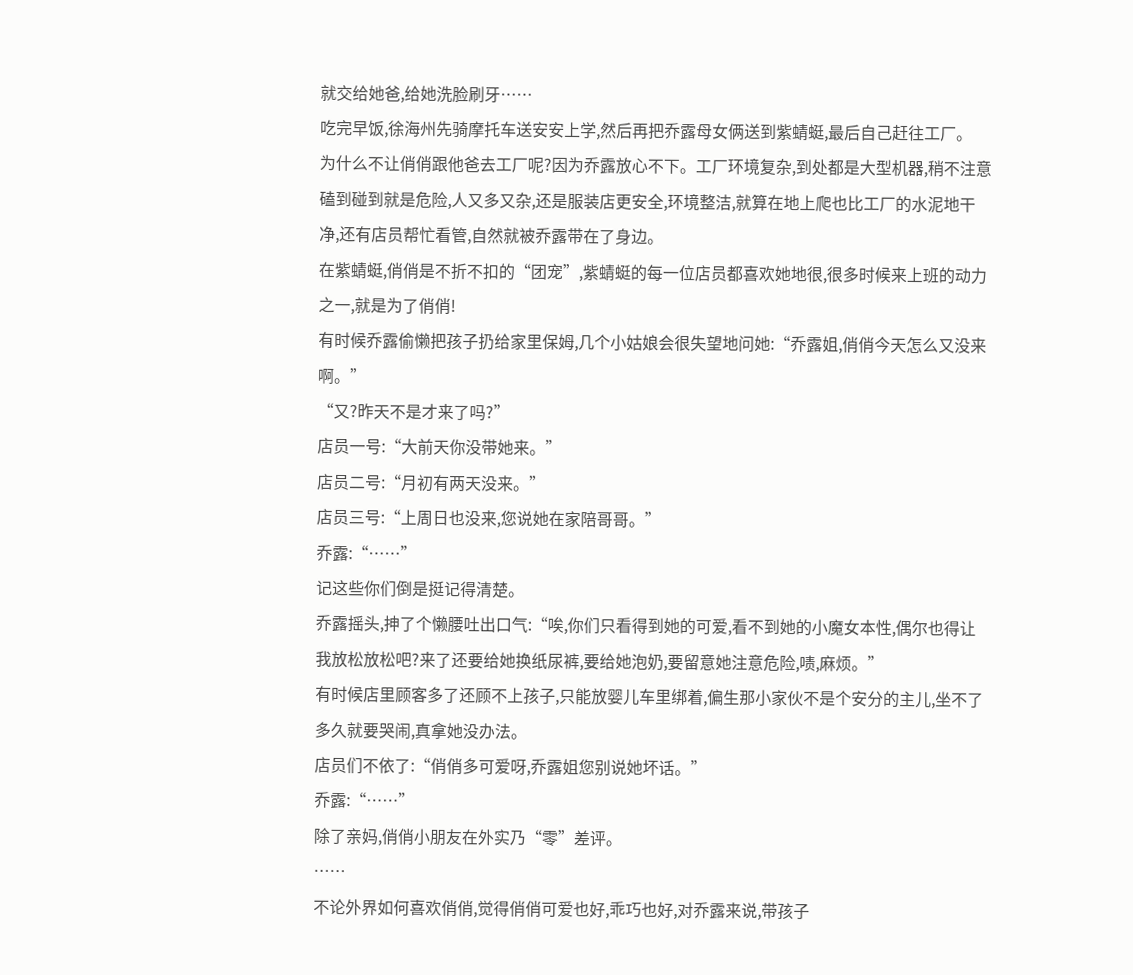就交给她爸,给她洗脸刷牙……
吃完早饭,徐海州先骑摩托车送安安上学,然后再把乔露母女俩送到紫蜻蜓,最后自己赶往工厂。
为什么不让俏俏跟他爸去工厂呢?因为乔露放心不下。工厂环境复杂,到处都是大型机器,稍不注意磕到碰到就是危险,人又多又杂,还是服装店更安全,环境整洁,就算在地上爬也比工厂的水泥地干净,还有店员帮忙看管,自然就被乔露带在了身边。
在紫蜻蜓,俏俏是不折不扣的“团宠”,紫蜻蜓的每一位店员都喜欢她地很,很多时候来上班的动力之一,就是为了俏俏!
有时候乔露偷懒把孩子扔给家里保姆,几个小姑娘会很失望地问她:“乔露姐,俏俏今天怎么又没来啊。”
“又?昨天不是才来了吗?”
店员一号:“大前天你没带她来。”
店员二号:“月初有两天没来。”
店员三号:“上周日也没来,您说她在家陪哥哥。”
乔露:“……”
记这些你们倒是挺记得清楚。
乔露摇头,抻了个懒腰吐出口气:“唉,你们只看得到她的可爱,看不到她的小魔女本性,偶尔也得让我放松放松吧?来了还要给她换纸尿裤,要给她泡奶,要留意她注意危险,啧,麻烦。”
有时候店里顾客多了还顾不上孩子,只能放婴儿车里绑着,偏生那小家伙不是个安分的主儿,坐不了多久就要哭闹,真拿她没办法。
店员们不依了:“俏俏多可爱呀,乔露姐您别说她坏话。”
乔露:“……”
除了亲妈,俏俏小朋友在外实乃“零”差评。
……
不论外界如何喜欢俏俏,觉得俏俏可爱也好,乖巧也好,对乔露来说,带孩子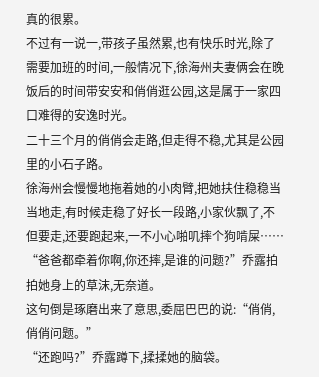真的很累。
不过有一说一,带孩子虽然累,也有快乐时光,除了需要加班的时间,一般情况下,徐海州夫妻俩会在晚饭后的时间带安安和俏俏逛公园,这是属于一家四口难得的安逸时光。
二十三个月的俏俏会走路,但走得不稳,尤其是公园里的小石子路。
徐海州会慢慢地拖着她的小肉臂,把她扶住稳稳当当地走,有时候走稳了好长一段路,小家伙飘了,不但要走,还要跑起来,一不小心啪叽摔个狗啃屎……
“爸爸都牵着你啊,你还摔,是谁的问题?”乔露拍拍她身上的草沫,无奈道。
这句倒是琢磨出来了意思,委屈巴巴的说:“俏俏,俏俏问题。”
“还跑吗?”乔露蹲下,揉揉她的脑袋。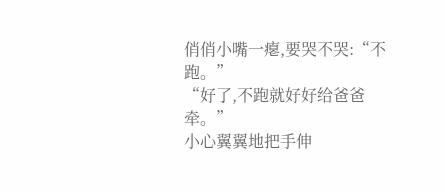俏俏小嘴一瘪,要哭不哭:“不跑。”
“好了,不跑就好好给爸爸牵。”
小心翼翼地把手伸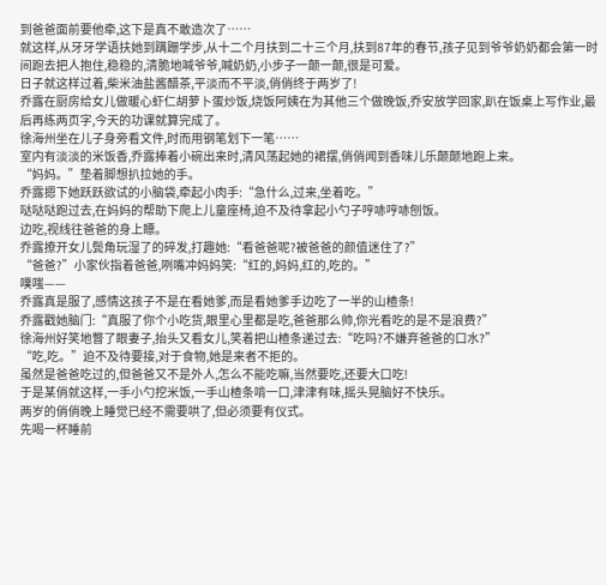到爸爸面前要他牵,这下是真不敢造次了……
就这样,从牙牙学语扶她到蹒跚学步,从十二个月扶到二十三个月,扶到87年的春节,孩子见到爷爷奶奶都会第一时间跑去把人抱住,稳稳的,清脆地喊爷爷,喊奶奶,小步子一颠一颠,很是可爱。
日子就这样过着,柴米油盐酱醋茶,平淡而不平淡,俏俏终于两岁了!
乔露在厨房给女儿做暖心虾仁胡萝卜蛋炒饭,烧饭阿姨在为其他三个做晚饭,乔安放学回家,趴在饭桌上写作业,最后再练两页字,今天的功课就算完成了。
徐海州坐在儿子身旁看文件,时而用钢笔划下一笔……
室内有淡淡的米饭香,乔露捧着小碗出来时,清风荡起她的裙摆,俏俏闻到香味儿乐颠颠地跑上来。
“妈妈。”垫着脚想扒拉她的手。
乔露摁下她跃跃欲试的小脑袋,牵起小肉手:“急什么,过来,坐着吃。”
哒哒哒跑过去,在妈妈的帮助下爬上儿童座椅,迫不及待拿起小勺子哼哧哼哧刨饭。
边吃,视线往爸爸的身上瞟。
乔露撩开女儿鬓角玩湿了的碎发,打趣她:“看爸爸呢?被爸爸的颜值迷住了?”
“爸爸?”小家伙指着爸爸,咧嘴冲妈妈笑:“红的,妈妈,红的,吃的。”
噗嗤——
乔露真是服了,感情这孩子不是在看她爹,而是看她爹手边吃了一半的山楂条!
乔露戳她脑门:“真服了你个小吃货,眼里心里都是吃,爸爸那么帅,你光看吃的是不是浪费?”
徐海州好笑地瞥了眼妻子,抬头又看女儿,笑着把山楂条递过去:“吃吗?不嫌弃爸爸的口水?”
“吃,吃。”迫不及待要接,对于食物,她是来者不拒的。
虽然是爸爸吃过的,但爸爸又不是外人,怎么不能吃嘛,当然要吃,还要大口吃!
于是某俏就这样,一手小勺挖米饭,一手山楂条啃一口,津津有味,摇头晃脑好不快乐。
两岁的俏俏晚上睡觉已经不需要哄了,但必须要有仪式。
先喝一杯睡前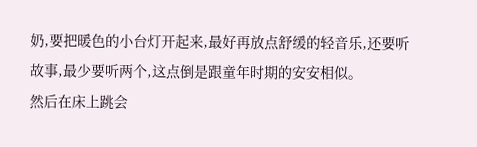奶,要把暖色的小台灯开起来,最好再放点舒缓的轻音乐,还要听故事,最少要听两个,这点倒是跟童年时期的安安相似。
然后在床上跳会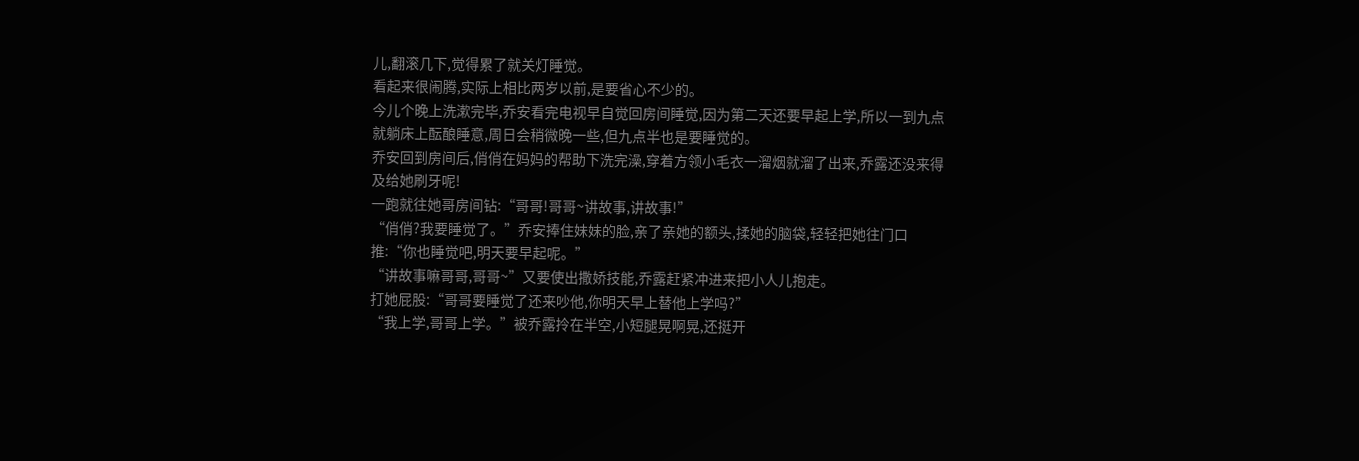儿,翻滚几下,觉得累了就关灯睡觉。
看起来很闹腾,实际上相比两岁以前,是要省心不少的。
今儿个晚上洗漱完毕,乔安看完电视早自觉回房间睡觉,因为第二天还要早起上学,所以一到九点就躺床上酝酿睡意,周日会稍微晚一些,但九点半也是要睡觉的。
乔安回到房间后,俏俏在妈妈的帮助下洗完澡,穿着方领小毛衣一溜烟就溜了出来,乔露还没来得及给她刷牙呢!
一跑就往她哥房间钻:“哥哥!哥哥~讲故事,讲故事!”
“俏俏?我要睡觉了。”乔安捧住妹妹的脸,亲了亲她的额头,揉她的脑袋,轻轻把她往门口推:“你也睡觉吧,明天要早起呢。”
“讲故事嘛哥哥,哥哥~”又要使出撒娇技能,乔露赶紧冲进来把小人儿抱走。
打她屁股:“哥哥要睡觉了还来吵他,你明天早上替他上学吗?”
“我上学,哥哥上学。”被乔露拎在半空,小短腿晃啊晃,还挺开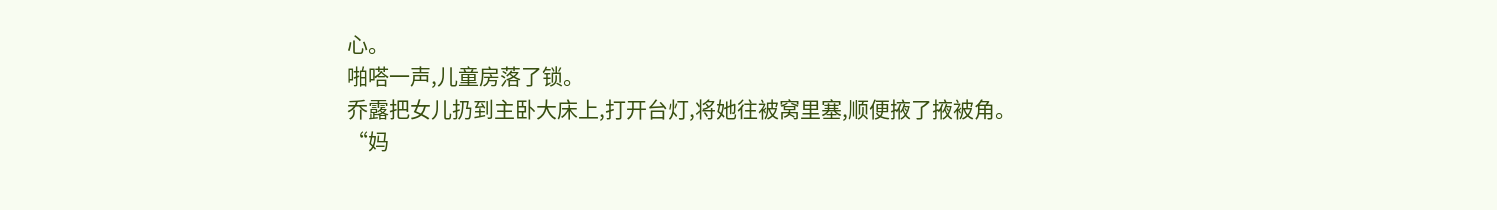心。
啪嗒一声,儿童房落了锁。
乔露把女儿扔到主卧大床上,打开台灯,将她往被窝里塞,顺便掖了掖被角。
“妈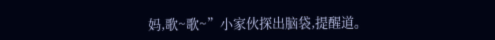妈,歌~歌~”小家伙探出脑袋,提醒道。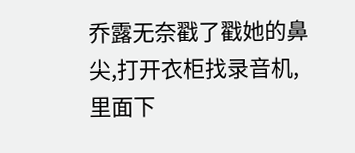乔露无奈戳了戳她的鼻尖,打开衣柜找录音机,里面下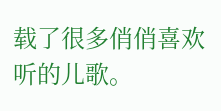载了很多俏俏喜欢听的儿歌。